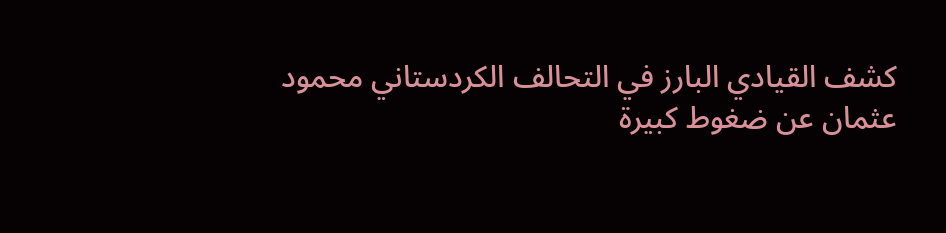كشف القيادي البارز في التحالف الكردستاني محمود عثمان عن ضغوط كبيرة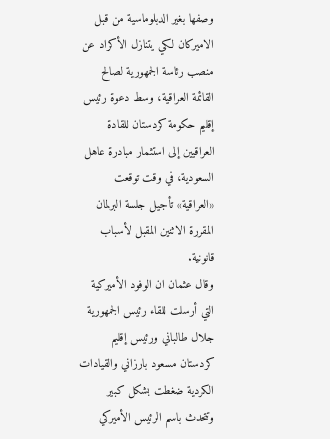وصفها بغير الدبلوماسية من قبل الاميركان لكي يتنازل الأكراد عن منصب رئاسة الجمهورية لصالح القائمة العراقية، وسط دعوة رئيس إقليم حكومة كردستان للقادة العراقيين إلى استثمار مبادرة عاهل السعودية، في وقت توقعت «العراقية» تأجيل جلسة البرلمان المقررة الاثنين المقبل لأسباب قانونية.
وقال عثمان ان الوفود الأميركية التي أرسلت للقاء رئيس الجمهورية جلال طالباني ورئيس إقليم كردستان مسعود بارزاني والقيادات الكردية ضغطت بشكل كبير وتتحدث باسم الرئيس الأميركي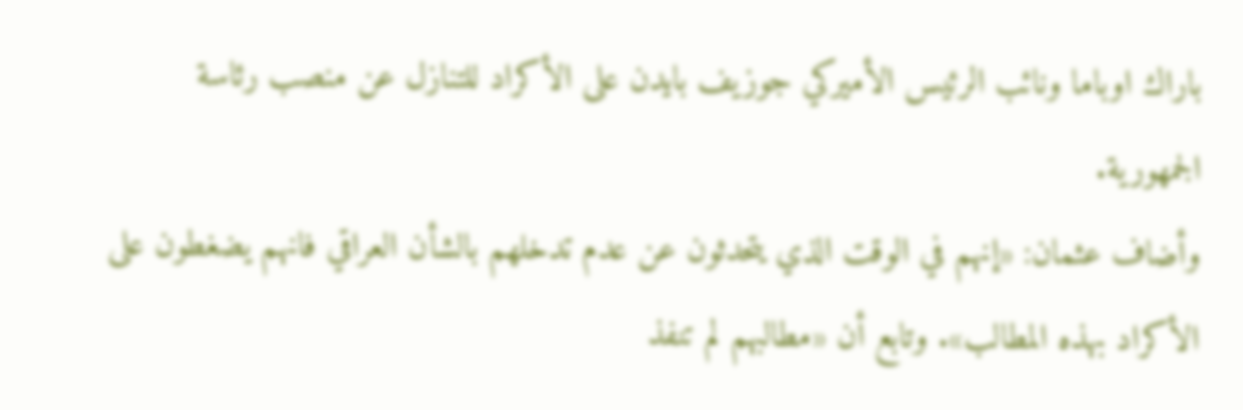باراك اوباما ونائب الرئيس الأميركي جوزيف بايدن على الأكراد للتنازل عن منصب رئاسة الجمهورية.
وأضاف عثمان: «إنهم في الوقت الذي يتحدثون عن عدم تدخلهم بالشأن العراقي فانهم يضغطون على الأكراد بهذه المطالب». وتابع أن «مطالبهم لم تنفذ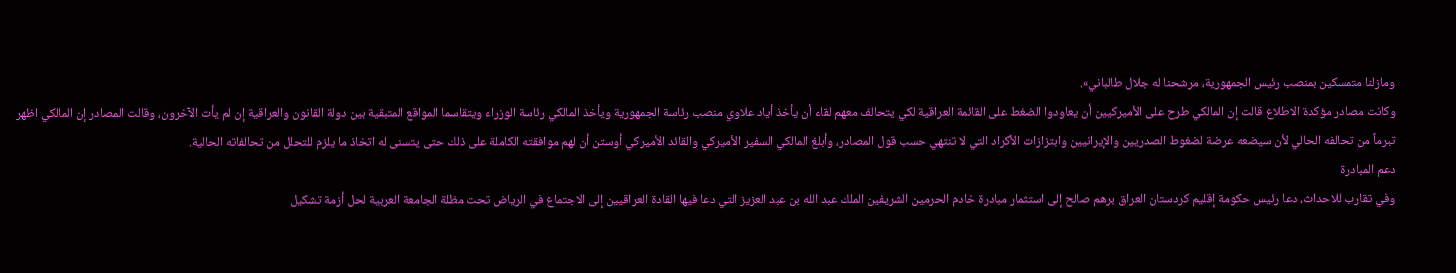ومازلنا متمسكين بمنصب رئيس الجمهورية، مرشحنا له جلال طالباني».
وكانت مصادر مؤكدة الاطلاع قالت إن المالكي طرح على الأميركيين أن يعاودوا الضغط على القائمة العراقية لكي يتحالف معهم لقاء أن يأخذ أياد علاوي منصب رئاسة الجمهورية ويأخذ المالكي رئاسة الوزراء ويتقاسما المواقع المتبقية بين دولة القانون والعراقية إن لم يأت الآخرون، وقالت المصادر إن المالكي اظهر تبرماً من تحالفه الحالي لأن سيضعه عرضة لضغوط الصدريين والإيرانيين وابتزازات الأكراد التي لا تنتهي حسب قول المصادر، وأبلغ المالكي السفير الأميركي والقائد الأميركي أوستن أن لهم موافقته الكاملة على ذلك حتى يتسنى له اتخاذ ما يلزم للتحلل من تحالفاته الحالية.
دعم المبادرة
وفي تقارب للاحداث، دعا رئيس حكومة إقليم كردستان العراق برهم صالح إلى استثمار مبادرة خادم الحرمين الشريفين الملك عبد الله بن عبد العزيز التي دعا فيها القادة العراقيين إلى الاجتماع في الرياض تحت مظلة الجامعة العربية لحل أزمة تشكيل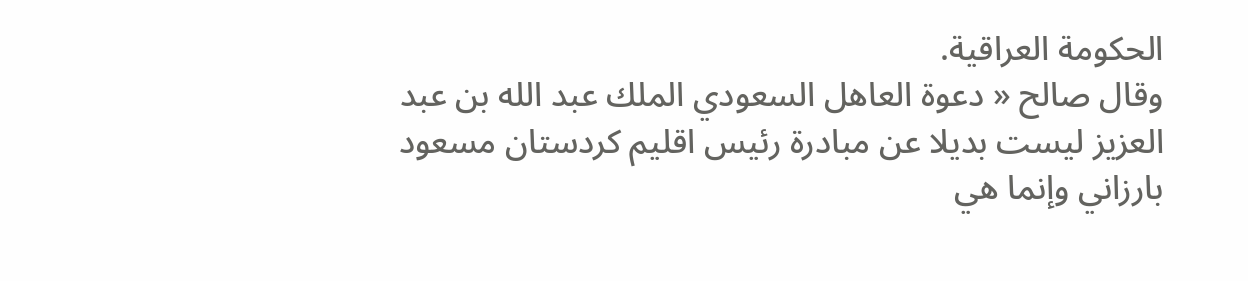الحكومة العراقية.
وقال صالح « دعوة العاهل السعودي الملك عبد الله بن عبد العزيز ليست بديلا عن مبادرة رئيس اقليم كردستان مسعود بارزاني وإنما هي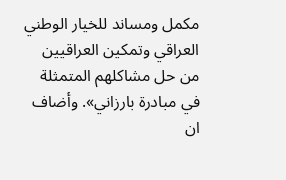مكمل ومساند للخيار الوطني العراقي وتمكين العراقيين من حل مشاكلهم المتمثلة في مبادرة بارزاني». وأضاف ان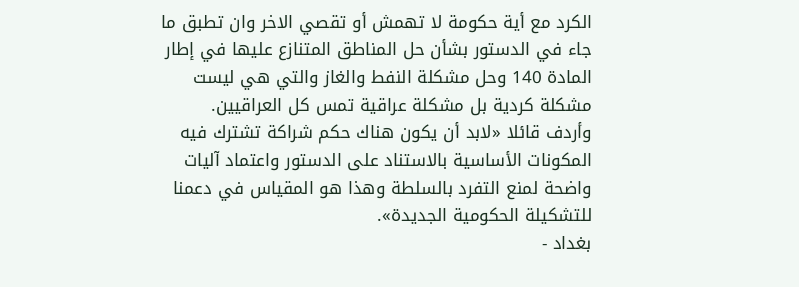الكرد مع أية حكومة لا تهمش أو تقصي الاخر وان تطبق ما جاء في الدستور بشأن حل المناطق المتنازع عليها في إطار المادة 140 وحل مشكلة النفط والغاز والتي هي ليست مشكلة كردية بل مشكلة عراقية تمس كل العراقيين.
وأردف قائلا «لابد أن يكون هناك حكم شراكة تشترك فيه المكونات الأساسية بالاستناد على الدستور واعتماد آليات واضحة لمنع التفرد بالسلطة وهذا هو المقياس في دعمنا للتشكيلة الحكومية الجديدة».
بغداد -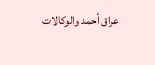عراق أحمد والوكالات